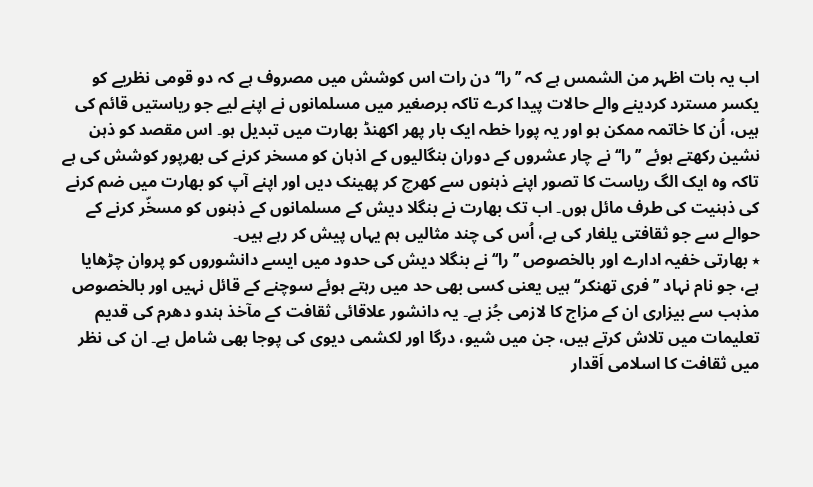اب یہ بات اظہر من الشمس ہے کہ ’’را‘‘ دن رات اس کوشش میں مصروف ہے کہ دو قومی نظریے کو یکسر مسترد کردینے والے حالات پیدا کرے تاکہ برصغیر میں مسلمانوں نے اپنے لیے جو ریاستیں قائم کی ہیں، اُن کا خاتمہ ممکن ہو اور یہ پورا خطہ ایک بار پھر اکھنڈ بھارت میں تبدیل ہو۔ اس مقصد کو ذہن نشین رکھتے ہوئے ’’را‘‘ نے چار عشروں کے دوران بنگالیوں کے اذہان کو مسخر کرنے کی بھرپور کوشش کی ہے تاکہ وہ ایک الگ ریاست کا تصور اپنے ذہنوں سے کھرچ کر پھینک دیں اور اپنے آپ کو بھارت میں ضم کرنے کی ذہنیت کی طرف مائل ہوں۔ اب تک بھارت نے بنگلا دیش کے مسلمانوں کے ذہنوں کو مسخّر کرنے کے حوالے سے جو ثقافتی یلغار کی ہے، اُس کی چند مثالیں ہم یہاں پیش کر رہے ہیں۔
٭ بھارتی خفیہ ادارے اور بالخصوص ’’را‘‘ نے بنگلا دیش کی حدود میں ایسے دانشوروں کو پروان چڑھایا ہے، جو نام نہاد ’’فری تھنکر‘‘ ہیں یعنی کسی بھی حد میں رہتے ہوئے سوچنے کے قائل نہیں اور بالخصوص مذہب سے بیزاری ان کے مزاج کا لازمی جُز ہے۔ یہ دانشور علاقائی ثقافت کے مآخذ ہندو دھرم کی قدیم تعلیمات میں تلاش کرتے ہیں، جن میں شیو، درگا اور لکشمی دیوی کی پوجا بھی شامل ہے۔ ان کی نظر میں ثقافت کا اسلامی اَقدار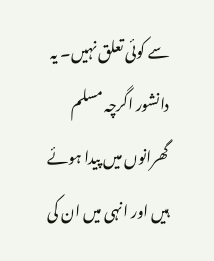سے کوئی تعلق نہیں۔ یہ دانشور اگرچہ مسلم گھرانوں میں پیدا ہوئے ہیں اور انہی میں ان کی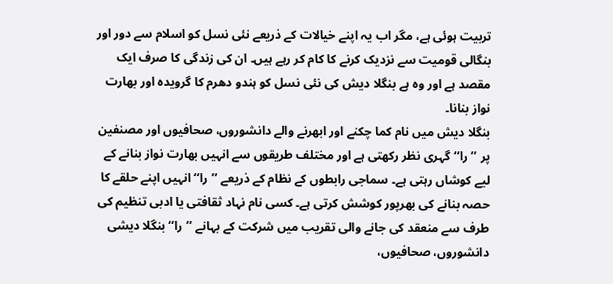تربیت ہوئی ہے، مگر اب یہ اپنے خیالات کے ذریعے نئی نسل کو اسلام سے دور اور بنگالی قومیت سے نزدیک کرنے کا کام کر رہے ہیں۔ ان کی زندگی کا صرف ایک مقصد ہے اور وہ ہے بنگلا دیش کی نئی نسل کو ہندو دھرم کا گرویدہ اور بھارت نواز بنانا۔
بنگلا دیش میں نام کما چکنے اور ابھرنے والے دانشوروں، صحافیوں اور مصنفین پر ’’را‘‘ گہری نظر رکھتی ہے اور مختلف طریقوں سے انہیں بھارت نواز بنانے کے لیے کوشاں رہتی ہے۔ سماجی رابطوں کے نظام کے ذریعے ’’را‘‘ انہیں اپنے حلقے کا حصہ بنانے کی بھرپور کوشش کرتی ہے۔ کسی نام نہاد ثقافتی یا ادبی تنظیم کی طرف سے منعقد کی جانے والی تقریب میں شرکت کے بہانے ’’را‘‘ بنگلا دیشی دانشوروں، صحافیوں،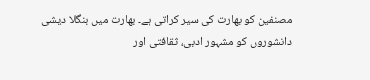مصنفین کو بھارت کی سیر کراتی ہے۔ بھارت میں بنگلا دیشی دانشوروں کو مشہور ادبی، ثقافتی اور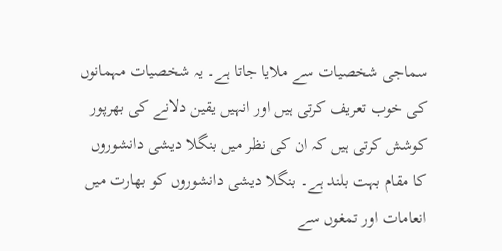سماجی شخصیات سے ملایا جاتا ہے۔ یہ شخصیات مہمانوں کی خوب تعریف کرتی ہیں اور انہیں یقین دلانے کی بھرپور کوشش کرتی ہیں کہ ان کی نظر میں بنگلا دیشی دانشوروں کا مقام بہت بلند ہے۔ بنگلا دیشی دانشوروں کو بھارت میں انعامات اور تمغوں سے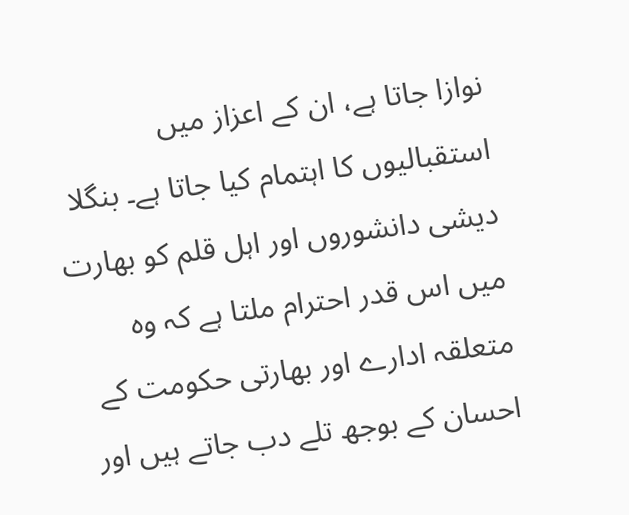نوازا جاتا ہے، ان کے اعزاز میں استقبالیوں کا اہتمام کیا جاتا ہے۔ بنگلا دیشی دانشوروں اور اہل قلم کو بھارت میں اس قدر احترام ملتا ہے کہ وہ متعلقہ ادارے اور بھارتی حکومت کے احسان کے بوجھ تلے دب جاتے ہیں اور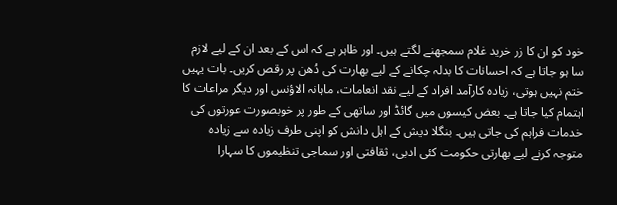خود کو ان کا زر خرید غلام سمجھنے لگتے ہیں۔ اور ظاہر ہے کہ اس کے بعد ان کے لیے لازم سا ہو جاتا ہے کہ احسانات کا بدلہ چکانے کے لیے بھارت کی دُھن پر رقص کریں۔ بات یہیں ختم نہیں ہوتی، زیادہ کارآمد افراد کے لیے نقد انعامات، ماہانہ الاؤنس اور دیگر مراعات کا اہتمام کیا جاتا ہے۔ بعض کیسوں میں گائڈ اور ساتھی کے طور پر خوبصورت عورتوں کی خدمات فراہم کی جاتی ہیں۔ بنگلا دیش کے اہل دانش کو اپنی طرف زیادہ سے زیادہ متوجہ کرنے لیے بھارتی حکومت کئی ادبی، ثقافتی اور سماجی تنظیموں کا سہارا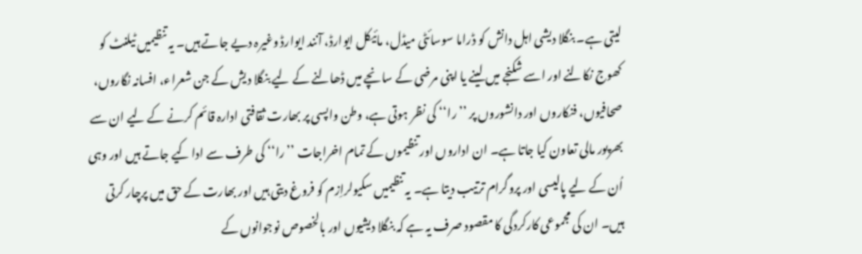لیتی ہے۔ بنگلا دیشی اہل دانش کو ڈراما سوسائٹی میڈل، مائیکل ایوارڈ، آنند ایوارڈ وغیرہ دیے جاتے ہیں۔ یہ تنظیمیں ٹیلنٹ کو کھوج نکالنے اور اسے شکنجے میں لینے یا اپنی مرضی کے سانچے میں ڈھالنے کے لیے بنگلا دیش کے جن شعراء، افسانہ نگاروں، صحافیوں، فنکاروں اور دانشوروں پر ’’را‘‘ کی نظر ہوتی ہے، وطن واپسی پر بھارت ثقافتی ادارہ قائم کرنے کے لیے ان سے بھرپور مالی تعاون کیا جاتا ہے۔ ان اداروں اور تنظیموں کے تمام اخراجات ’’را‘‘ کی طرف سے ادا کیے جاتے ہیں اور وہی اُن کے لیے پالیسی اور پروگرام ترتیب دیتا ہے۔ یہ تنظیمیں سکیولراِزم کو فروغ دیتی ہیں اور بھارت کے حق میں پرچار کرتی ہیں۔ ان کی مجموعی کارکردگی کا مقصود صرف یہ ہے کہ بنگلا دیشیوں اور بالخصوص نوجوانوں کے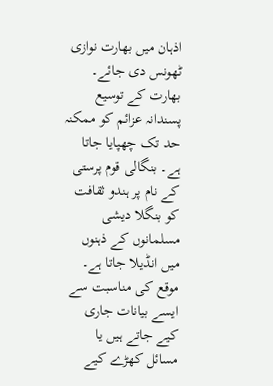اذہان میں بھارت نوازی ٹھونس دی جائے۔ بھارت کے توسیع پسندانہ عزائم کو ممکنہ حد تک چھپایا جاتا ہے۔ بنگالی قوم پرستی کے نام پر ہندو ثقافت کو بنگلا دیشی مسلمانوں کے ذہنوں میں انڈیلا جاتا ہے۔ موقع کی مناسبت سے ایسے بیانات جاری کیے جاتے ہیں یا مسائل کھڑے کیے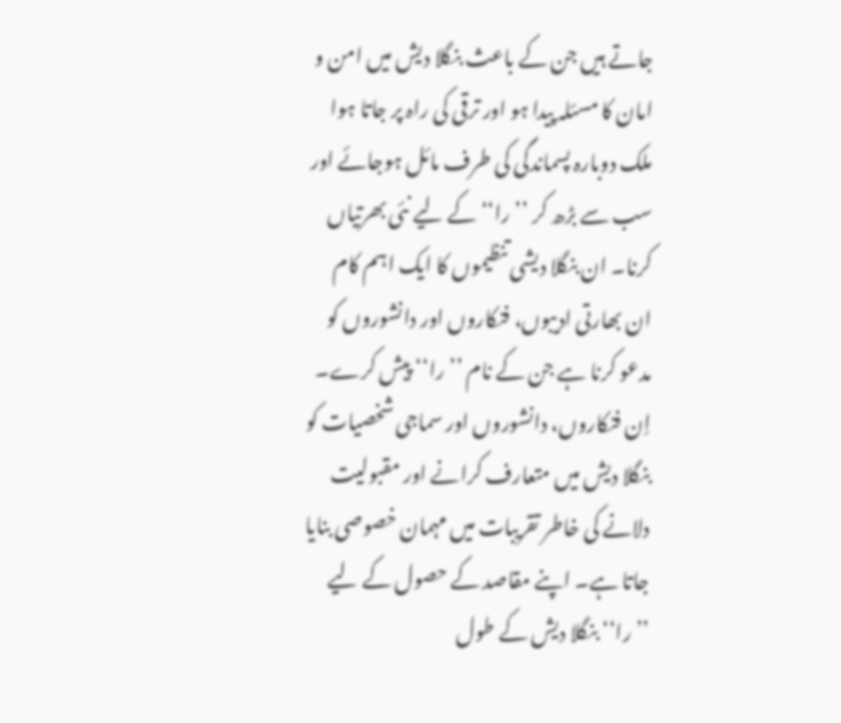جاتے ہیں جن کے باعث بنگلا دیش میں امن و امان کا مسئلہ پیدا ہو اور ترقی کی راہ پر جاتا ہوا ملک دوبارہ پسماندگی کی طرف مائل ہوجائے اور سب سے بڑھ کر ’’را‘‘ کے لیے نئی بھرتیاں کرنا۔ ان بنگلا دیشی تنظیموں کا ایک اہم کام ان بھارتی ادیبوں، فنکاروں اور دانشوروں کو مدعو کرنا ہے جن کے نام ’’را‘‘ پیش کرے۔ اِن فنکاروں، دانشوروں اور سماجی شخصیات کو بنگلا دیش میں متعارف کرانے اور مقبولیت دلانے کی خاطر تقریبات میں مہمان خصوصی بنایا جاتا ہے۔ اپنے مقاصد کے حصول کے لیے ’’را‘‘ بنگلا دیش کے طول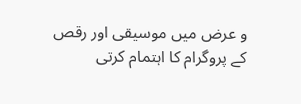و عرض میں موسیقی اور رقص کے پروگرام کا اہتمام کرتی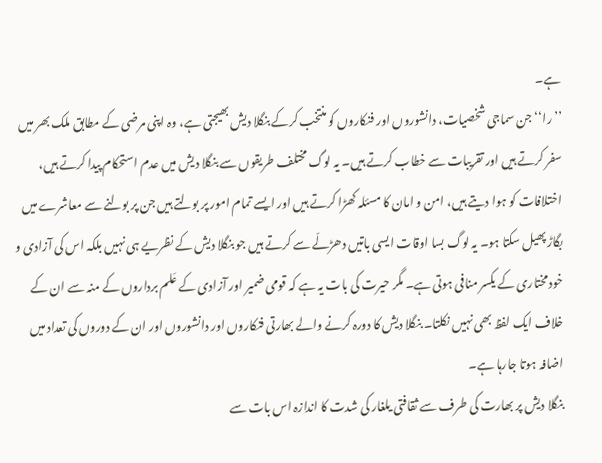ہے۔
’’را‘‘ جن سماجی شخصیات، دانشوروں اور فنکاروں کو منتخب کرکے بنگلا دیش بھیجتی ہے، وہ اپنی مرضی کے مطابق ملک بھر میں سفر کرتے ہیں اور تقریبات سے خطاب کرتے ہیں۔ یہ لوگ مختلف طریقوں سے بنگلا دیش میں عدم استحکام پیدا کرتے ہیں، اختلافات کو ہوا دیتے ہیں، امن و امان کا مسئلہ کھڑا کرتے ہیں اور ایسے تمام امور پر بولتے ہیں جن پر بولنے سے معاشرے میں بگاڑ پھیل سکتا ہو۔ یہ لوگ بسا اوقات ایسی باتیں دھڑلّے سے کرتے ہیں جو بنگلا دیش کے نظریے ہی نہیں بلکہ اس کی آزادی و خود مختاری کے یکسر منافی ہوتی ہے۔ مگر حیرت کی بات یہ ہے کہ قومی ضمیر اور آزادی کے عَلم برداروں کے منہ سے ان کے خلاف ایک لفظ بھی نہیں نکلتا۔ بنگلا دیش کا دورہ کرنے والے بھارتی فنکاروں اور دانشوروں اور ان کے دوروں کی تعداد میں اضافہ ہوتا جارہا ہے۔
بنگلا دیش پر بھارت کی طرف سے ثقافتی یلغار کی شدت کا اندازہ اس بات سے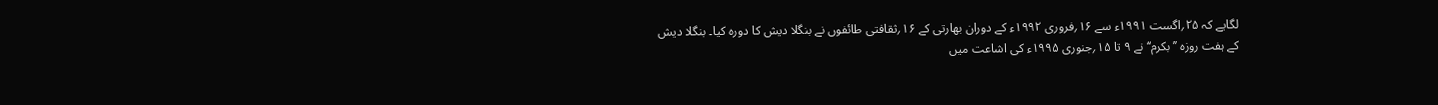لگایے کہ ۲۵؍اگست ۱۹۹۱ء سے ۱۶؍فروری ۱۹۹۲ء کے دوران بھارتی کے ۱۶؍ثقافتی طائفوں نے بنگلا دیش کا دورہ کیا۔ بنگلا دیش کے ہفت روزہ ’’بکرم‘‘ نے ۹ تا ۱۵؍جنوری ۱۹۹۵ء کی اشاعت میں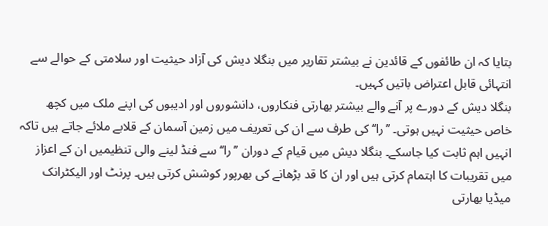بتایا کہ ان طائفوں کے قائدین نے بیشتر تقاریر میں بنگلا دیش کی آزاد حیثیت اور سلامتی کے حوالے سے انتہائی قابل اعتراض باتیں کہیں۔
بنگلا دیش کے دورے پر آنے والے بیشتر بھارتی فنکاروں، دانشوروں اور ادیبوں کی اپنے ملک میں کچھ خاص حیثیت نہیں ہوتی۔ ’’را‘‘ کی طرف سے ان کی تعریف میں زمین آسمان کے قلابے ملائے جاتے ہیں تاکہ انہیں اہم ثابت کیا جاسکے۔ بنگلا دیش میں قیام کے دوران ’’را‘‘ سے فنڈ لینے والی تنظیمیں ان کے اعزاز میں تقریبات کا اہتمام کرتی ہیں اور ان کا قد بڑھانے کی بھرپور کوشش کرتی ہیں۔ پرنٹ اور الیکٹرانک میڈیا بھارتی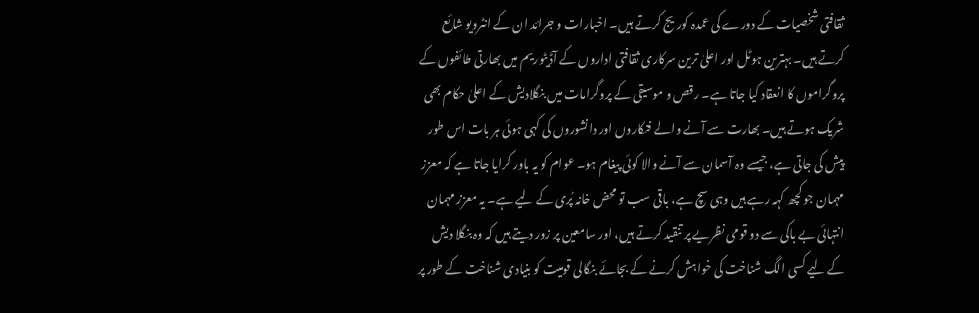ثقافتی شخصیات کے دورے کی عمدہ کوریج کرتے ہیں۔ اخبارات و جرائد ان کے انٹرویو شائع کرتے ہیں۔ بہترین ہوٹل اور اعلیٰ ترین سرکاری ثقافتی اداروں کے آڈیٹوریم میں بھارتی طائفوں کے پروگراموں کا انعقاد کیا جاتا ہے۔ رقص و موسیقی کے پروگرامات میں بنگلادیش کے اعلیٰ حکام بھی شریک ہوتے ہیں۔ بھارت سے آنے والے فنکاروں اور دانشوروں کی کہی ہوئی ہر بات اس طور پیش کی جاتی ہے، جیسے وہ آسمان سے آنے والا کوئی پیغام ہو۔ عوام کو یہ باور کرایا جاتا ہے کہ معزز مہمان جو کچھ کہہ رہے ہیں وہی سچ ہے، باقی سب تو محض خانہ پُری کے لیے ہے۔ یہ معزز مہمان انتہائی بے باکی سے دو قومی نظریے پر تنقید کرتے ہیں، اور سامعین پر زور دیتے ہیں کہ وہ بنگلا دیش کے لیے کسی الگ شناخت کی خواہش کرنے کے بجائے بنگالی قومیت کو بنیادی شناخت کے طور پر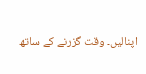اپنالیں۔ وقت گزرنے کے ساتھ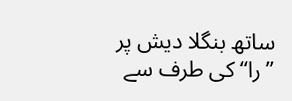ساتھ بنگلا دیش پر ’’را‘‘ کی طرف سے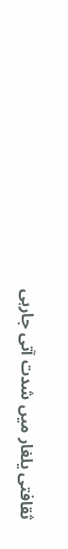ثقافتی یلغار میں شدت آتی جارہی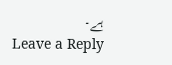ہے۔
Leave a Reply